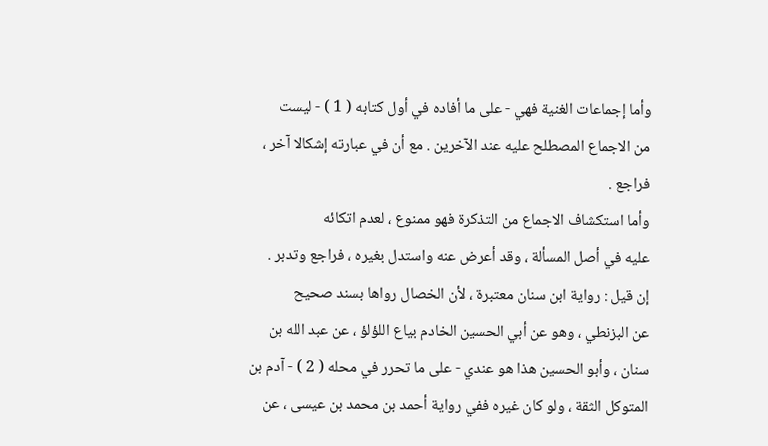وأما إجماعات الغنية فهي - على ما أفاده في أول كتابه ( 1 ) - ليست
من الاجماع المصطلح عليه عند الآخرين . مع أن في عبارته إشكالا آخر ،
فراجع .
وأما استكشاف الاجماع من التذكرة فهو ممنوع ، لعدم اتكائه
عليه في أصل المسألة ، وقد أعرض عنه واستدل بغيره ، فراجع وتدبر .
إن قيل : رواية ابن سنان معتبرة ، لأن الخصال رواها بسند صحيح
عن البزنطي ، وهو عن أبي الحسين الخادم بياع اللؤلؤ ، عن عبد الله بن
سنان ، وأبو الحسين هذا هو عندي - على ما تحرر في محله ( 2 ) - آدم بن
المتوكل الثقة ، ولو كان غيره ففي رواية أحمد بن محمد بن عيسى ، عن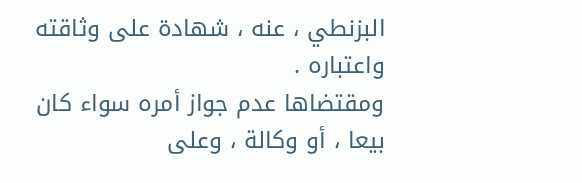البزنطي ، عنه ، شهادة على وثاقته واعتباره .
ومقتضاها عدم جواز أمره سواء كان بيعا ، أو وكالة ، وعلى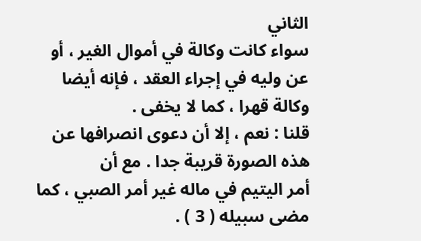الثاني
سواء كانت وكالة في أموال الغير ، أو عن وليه في إجراء العقد ، فإنه أيضا
وكالة قهرا ، كما لا يخفى .
قلنا : نعم ، إلا أن دعوى انصرافها عن هذه الصورة قريبة جدا . مع أن
أمر اليتيم في ماله غير أمر الصبي ، كما مضى سبيله ( 3 ) .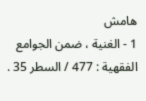هامش
1 - الغنية ، ضمن الجوامع الفقهية : 477 / السطر 35 .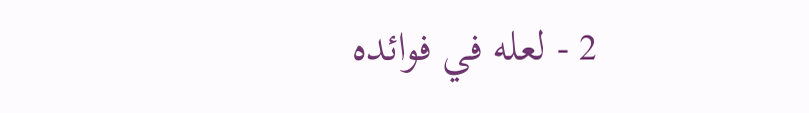2 - لعله في فوائده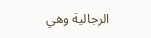الرجالية وهي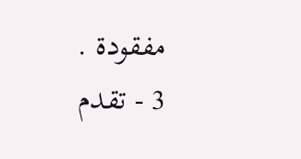مفقودة .
3 - تقدم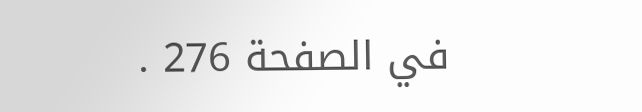في الصفحة 276 .